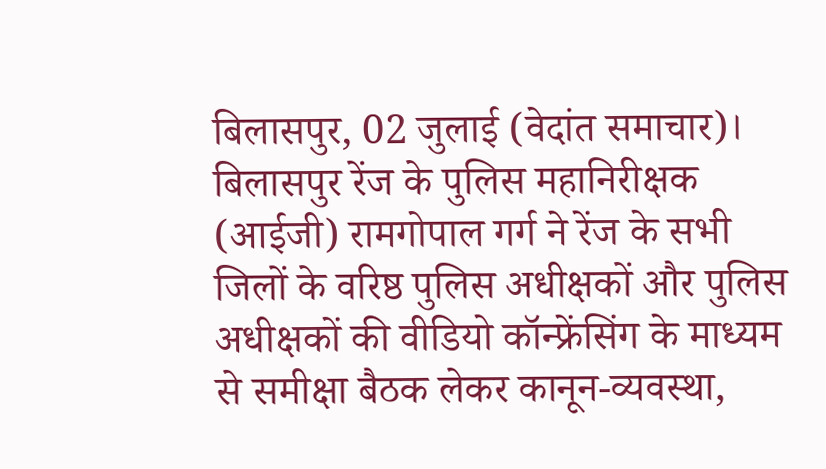बिलासपुर, 02 जुलाई (वेदांत समाचार)। बिलासपुर रेंज के पुलिस महानिरीक्षक (आईजी) रामगोपाल गर्ग ने रेंज के सभी जिलों के वरिष्ठ पुलिस अधीक्षकों और पुलिस अधीक्षकों की वीडियो कॉन्फ्रेंसिंग के माध्यम से समीक्षा बैठक लेकर कानून-व्यवस्था,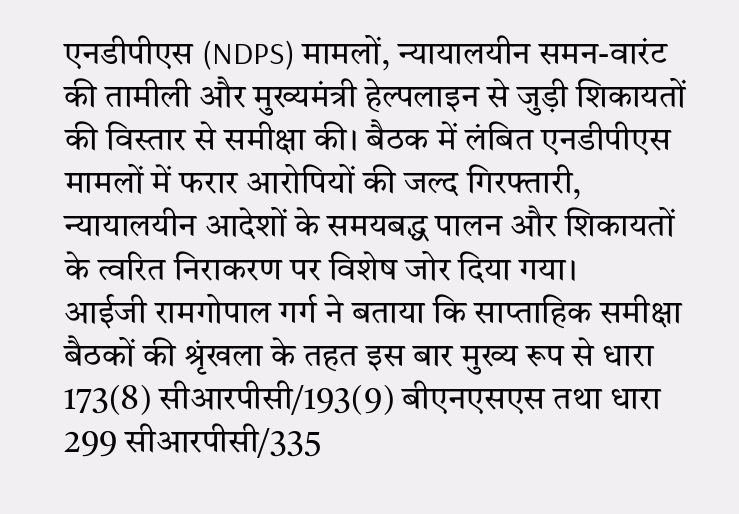एनडीपीएस (NDPS) मामलों, न्यायालयीन समन-वारंट की तामीली और मुख्यमंत्री हेल्पलाइन से जुड़ी शिकायतों की विस्तार से समीक्षा की। बैठक में लंबित एनडीपीएस मामलों में फरार आरोपियों की जल्द गिरफ्तारी, न्यायालयीन आदेशों के समयबद्ध पालन और शिकायतों के त्वरित निराकरण पर विशेष जोर दिया गया।
आईजी रामगोपाल गर्ग ने बताया कि साप्ताहिक समीक्षा बैठकों की श्रृंखला के तहत इस बार मुख्य रूप से धारा 173(8) सीआरपीसी/193(9) बीएनएसएस तथा धारा 299 सीआरपीसी/335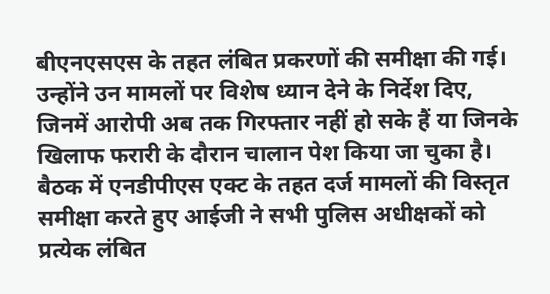बीएनएसएस के तहत लंबित प्रकरणों की समीक्षा की गई। उन्होंने उन मामलों पर विशेष ध्यान देने के निर्देश दिए, जिनमें आरोपी अब तक गिरफ्तार नहीं हो सके हैं या जिनके खिलाफ फरारी के दौरान चालान पेश किया जा चुका है।
बैठक में एनडीपीएस एक्ट के तहत दर्ज मामलों की विस्तृत समीक्षा करते हुए आईजी ने सभी पुलिस अधीक्षकों को प्रत्येक लंबित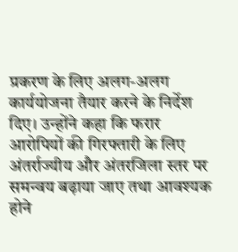प्रकरण के लिए अलग-अलग कार्ययोजना तैयार करने के निर्देश दिए। उन्होंने कहा कि फरार आरोपियों की गिरफ्तारी के लिए अंतर्राज्यीय और अंतरजिला स्तर पर समन्वय बढ़ाया जाए तथा आवश्यक होने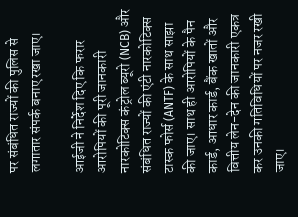पर संबंधित राज्यों की पुलिस से लगातार संपर्क बनाए रखा जाए।

आईजी ने निर्देश दिए कि फरार आरोपियों की पूरी जानकारी नारकोटिक्स कंट्रोल ब्यूरो (NCB) और संबंधित राज्यों की एंटी नारकोटिक्स टास्क फोर्स (ANTF) के साथ साझा की जाए। साथ ही आरोपियों के पैन कार्ड, आधार कार्ड, बैंक खातों और वित्तीय लेन-देन की जानकारी एकत्र कर उनकी गतिविधियों पर नजर रखी जाए।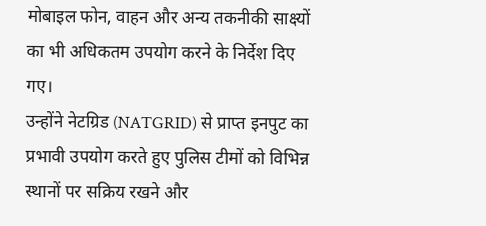मोबाइल फोन, वाहन और अन्य तकनीकी साक्ष्यों का भी अधिकतम उपयोग करने के निर्देश दिए गए।
उन्होंने नेटग्रिड (NATGRID) से प्राप्त इनपुट का प्रभावी उपयोग करते हुए पुलिस टीमों को विभिन्न स्थानों पर सक्रिय रखने और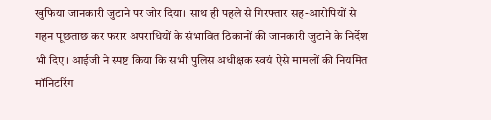खुफिया जानकारी जुटाने पर जोर दिया। साथ ही पहले से गिरफ्तार सह-आरोपियों से गहन पूछताछ कर फरार अपराधियों के संभावित ठिकानों की जानकारी जुटाने के निर्देश भी दिए। आईजी ने स्पष्ट किया कि सभी पुलिस अधीक्षक स्वयं ऐसे मामलों की नियमित मॉनिटरिंग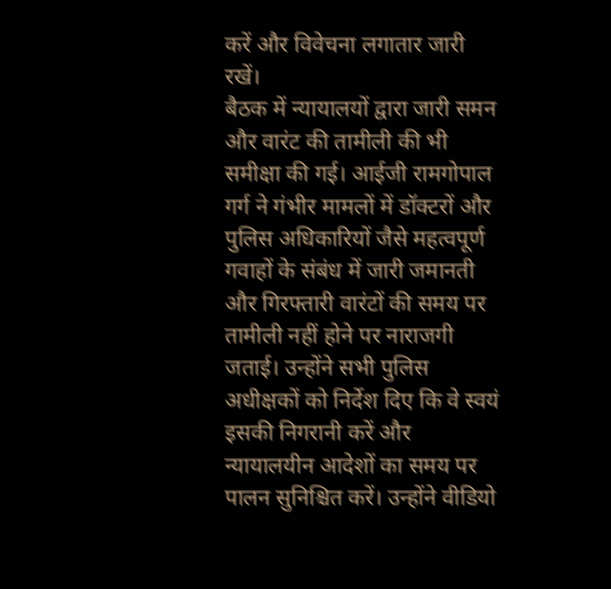करें और विवेचना लगातार जारी रखें।
बैठक में न्यायालयों द्वारा जारी समन और वारंट की तामीली की भी समीक्षा की गई। आईजी रामगोपाल गर्ग ने गंभीर मामलों में डॉक्टरों और पुलिस अधिकारियों जैसे महत्वपूर्ण गवाहों के संबंध में जारी जमानती और गिरफ्तारी वारंटों की समय पर तामीली नहीं होने पर नाराजगी जताई। उन्होंने सभी पुलिस अधीक्षकों को निर्देश दिए कि वे स्वयं इसकी निगरानी करें और न्यायालयीन आदेशों का समय पर पालन सुनिश्चित करें। उन्होंने वीडियो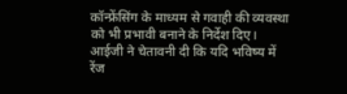कॉन्फ्रेंसिंग के माध्यम से गवाही की व्यवस्था को भी प्रभावी बनाने के निर्देश दिए। आईजी ने चेतावनी दी कि यदि भविष्य में रेंज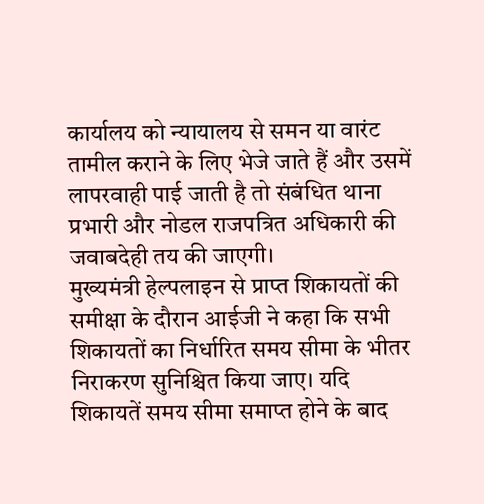कार्यालय को न्यायालय से समन या वारंट तामील कराने के लिए भेजे जाते हैं और उसमें लापरवाही पाई जाती है तो संबंधित थाना प्रभारी और नोडल राजपत्रित अधिकारी की जवाबदेही तय की जाएगी।
मुख्यमंत्री हेल्पलाइन से प्राप्त शिकायतों की समीक्षा के दौरान आईजी ने कहा कि सभी शिकायतों का निर्धारित समय सीमा के भीतर निराकरण सुनिश्चित किया जाए। यदि शिकायतें समय सीमा समाप्त होने के बाद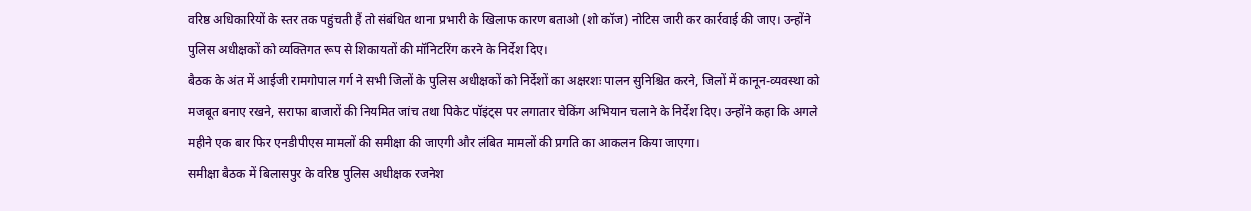वरिष्ठ अधिकारियों के स्तर तक पहुंचती हैं तो संबंधित थाना प्रभारी के खिलाफ कारण बताओ (शो कॉज) नोटिस जारी कर कार्रवाई की जाए। उन्होंने पुलिस अधीक्षकों को व्यक्तिगत रूप से शिकायतों की मॉनिटरिंग करने के निर्देश दिए।
बैठक के अंत में आईजी रामगोपाल गर्ग ने सभी जिलों के पुलिस अधीक्षकों को निर्देशों का अक्षरशः पालन सुनिश्चित करने, जिलों में कानून-व्यवस्था को मजबूत बनाए रखने, सराफा बाजारों की नियमित जांच तथा पिकेट पॉइंट्स पर लगातार चेकिंग अभियान चलाने के निर्देश दिए। उन्होंने कहा कि अगले महीने एक बार फिर एनडीपीएस मामलों की समीक्षा की जाएगी और लंबित मामलों की प्रगति का आकलन किया जाएगा।
समीक्षा बैठक में बिलासपुर के वरिष्ठ पुलिस अधीक्षक रजनेश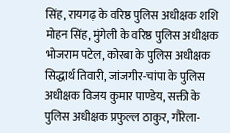सिंह, रायगढ़ के वरिष्ठ पुलिस अधीक्षक शशि मोहन सिंह, मुंगेली के वरिष्ठ पुलिस अधीक्षक भोजराम पटेल, कोरबा के पुलिस अधीक्षक सिद्धार्थ तिवारी, जांजगीर-चांपा के पुलिस अधीक्षक विजय कुमार पाण्डेय, सक्ती के पुलिस अधीक्षक प्रफुल्ल ठाकुर, गौरेला-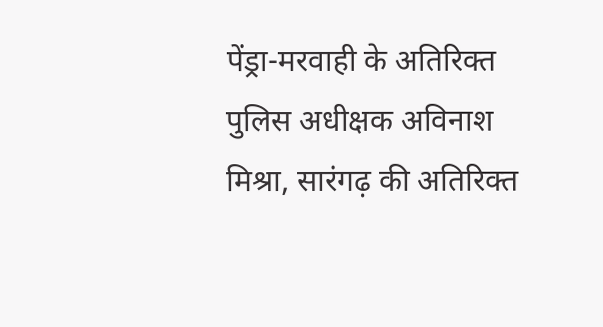पेंड्रा-मरवाही के अतिरिक्त पुलिस अधीक्षक अविनाश मिश्रा, सारंगढ़ की अतिरिक्त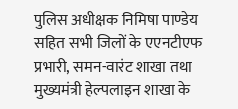पुलिस अधीक्षक निमिषा पाण्डेय सहित सभी जिलों के एएनटीएफ प्रभारी, समन-वारंट शाखा तथा मुख्यमंत्री हेल्पलाइन शाखा के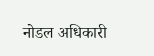नोडल अधिकारी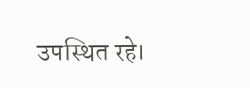उपस्थित रहे।